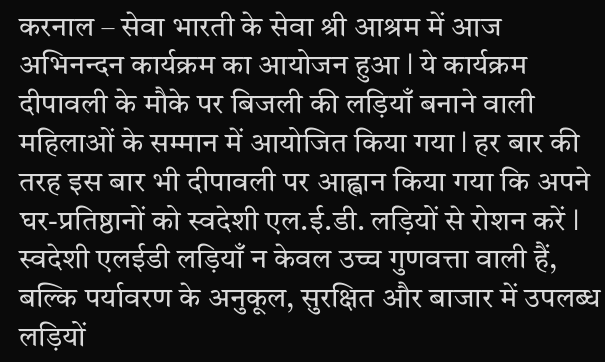करनाल – सेवा भारती के सेवा श्री आश्रम में आज अभिनन्दन कार्यक्रम का आयोजन हुआ l ये कार्यक्रम दीपावली के मौके पर बिजली की लड़ियाँ बनाने वाली महिलाओं के सम्मान में आयोजित किया गया l हर बार की तरह इस बार भी दीपावली पर आह्वान किया गया कि अपने घर-प्रतिष्ठानों को स्वदेशी एल.ई.डी. लड़ियों से रोशन करें l स्वदेशी एलईडी लड़ियाँ न केवल उच्च गुणवत्ता वाली हैं, बल्कि पर्यावरण के अनुकूल, सुरक्षित और बाजार में उपलब्ध लड़ियों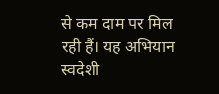से कम दाम पर मिल रही हैं। यह अभियान स्वदेशी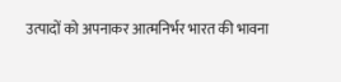उत्पादों को अपनाकर आत्मनिर्भर भारत की भावना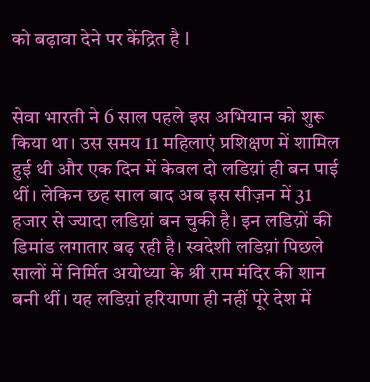को बढ़ावा देने पर केंद्रित है l


सेवा भारती ने 6 साल पहले इस अभियान को शुरू किया था। उस समय 11 महिलाएं प्रशिक्षण में शामिल हुई थी और एक दिन में केवल दो लडिय़ां ही बन पाई थीं। लेकिन छह साल बाद अब इस सीज़न में 31 हजार से ज्यादा लडिय़ां बन चुकी है। इन लडिय़ों की डिमांड लगातार बढ़ रही है। स्वदेशी लडिय़ां पिछले सालों में निर्मित अयोध्या के श्री राम मंदिर की शान बनी थीं। यह लडिय़ां हरियाणा ही नहीं पूरे देश में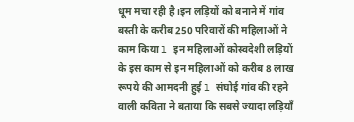धूम मचा रही है।इन लड़ियों को बनाने में गांव बस्ती के करीब 250 परिवारों की महिलाओं ने काम किया l इन महिलाओं कोस्वदेशी लड़ियों के इस काम से इन महिलाओं को करीब 8 लाख रूपये की आमदनी हुई l संघोई गांव की रहने वाली कविता ने बताया कि सबसे ज्यादा लड़ियाँ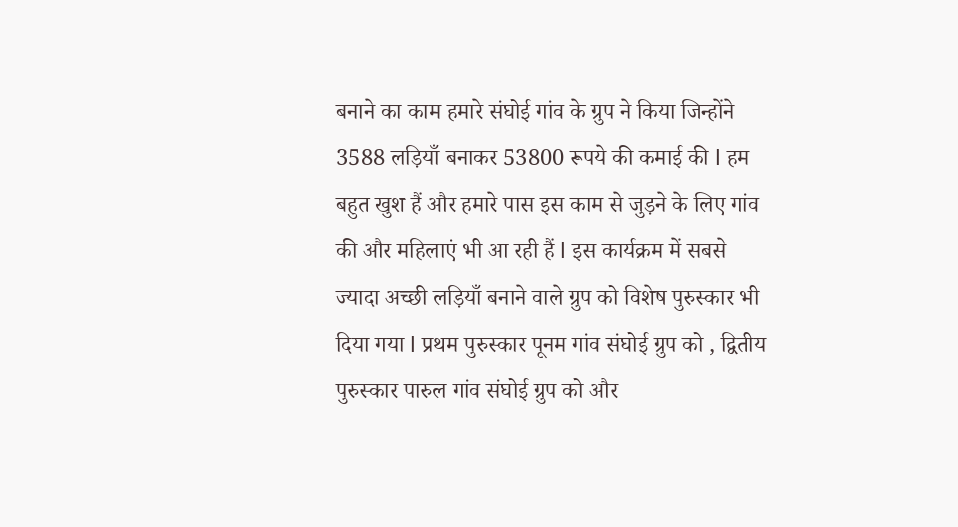बनाने का काम हमारे संघोई गांव के ग्रुप ने किया जिन्होंने 3588 लड़ियाँ बनाकर 53800 रूपये की कमाई की l हम बहुत खुश हैं और हमारे पास इस काम से जुड़ने के लिए गांव की और महिलाएं भी आ रही हैं l इस कार्यक्रम में सबसे ज्यादा अच्छी लड़ियाँ बनाने वाले ग्रुप को विशेष पुरुस्कार भी दिया गया l प्रथम पुरुस्कार पूनम गांव संघोई ग्रुप को , द्वितीय पुरुस्कार पारुल गांव संघोई ग्रुप को और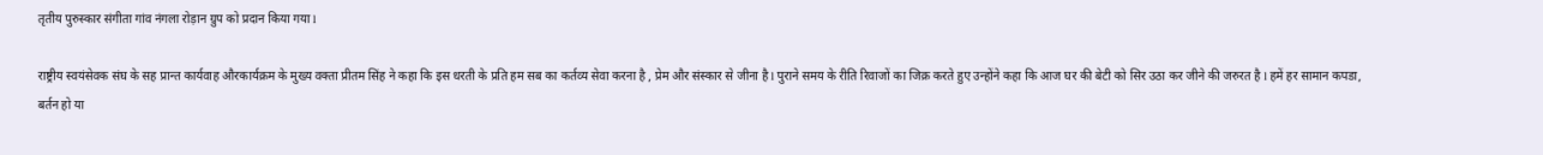तृतीय पुरुस्कार संगीता गांव नंगला रोड़ान ग्रुप को प्रदान किया गया l

राष्ट्रीय स्वयंसेवक संघ के सह प्रान्त कार्यवाह औरकार्यक्रम के मुख्य वक्ता प्रीतम सिंह ने कहा कि इस धरती के प्रति हम सब का कर्तव्य सेवा करना है , प्रेम और संस्कार से जीना है l पुराने समय के रीति रिवाजों का जिक्र करते हुए उन्होंने कहा कि आज घर की बेटी को सिर उठा कर जीने की जरुरत है l हमें हर सामान कपडा, बर्तन हो या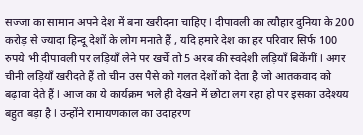सज्जा का सामान अपने देश में बना खरीदना चाहिए l दीपावली का त्यौहार दुनिया के 200 करोड़ से ज्यादा हिन्दू देशों के लोग मनाते हैं , यदि हमारे देश का हर परिवार सिर्फ 100 रुपये भी दीपावली पर लड़ियाँ लेने पर खर्चे तो 5 अरब की स्वदेशी लड़ियाँ बिकेंगीं l अगर चीनी लड़ियाँ खरीदते हैं तो चीन उस पैसे को गलत देशों को देता है जो आतकवाद को बढ़ावा देते हैं l आज का ये कार्यक्रम भले ही देखने में छोटा लग रहा हो पर इसका उदेश्यय बहुत बड़ा है l उन्होंने रामायणकाल का उदाहरण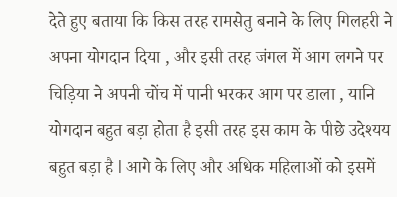देते हुए बताया कि किस तरह रामसेतु बनाने के लिए गिलहरी ने अपना योगदान दिया , और इसी तरह जंगल में आग लगने पर चिड़िया ने अपनी चोंच में पानी भरकर आग पर डाला , यानि योगदान बहुत बड़ा होता है इसी तरह इस काम के पीछे उदेश्यय बहुत बड़ा है l आगे के लिए और अधिक महिलाओं को इसमें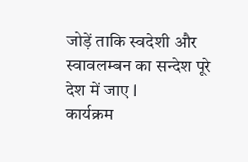जोड़ें ताकि स्वदेशी और स्वावलम्बन का सन्देश पूरे देश में जाए l
कार्यक्रम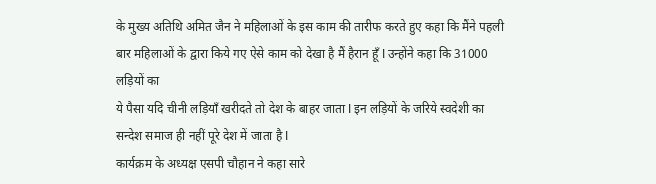के मुख्य अतिथि अमित जैन ने महिलाओं के इस काम की तारीफ करते हुए कहा कि मैंने पहली बार महिलाओं के द्वारा किये गए ऐसे काम को देखा है मैं हैरान हूँ l उन्होंने कहा कि 31000 लड़ियों का
ये पैसा यदि चीनी लड़ियाँ खरीदते तो देश के बाहर जाता l इन लड़ियों के जरिये स्वदेशी का सन्देश समाज ही नहीं पूरे देश में जाता है l
कार्यक्रम के अध्यक्ष एसपी चौहान ने कहा सारे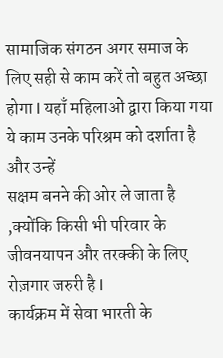सामाजिक संगठन अगर समाज के लिए सही से काम करें तो बहुत अच्छा होगा l यहाँ महिलाओं द्वारा किया गया ये काम उनके परिश्रम को दर्शाता है और उन्हें
सक्षम बनने की ओर ले जाता है ,क्योंकि किसी भी परिवार के जीवनयापन और तरक्की के लिए रोज़गार जरुरी है l
कार्यक्रम में सेवा भारती के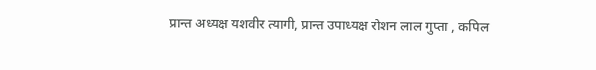प्रान्त अध्यक्ष यशवीर त्यागी, प्रान्त उपाध्यक्ष रोशन लाल गुप्ता , कपिल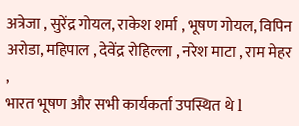अत्रेजा , सुरेंद्र गोयल, राकेश शर्मा , भूषण गोयल, विपिन अरोडा, महिपाल , देवेंद्र रोहिल्ला , नरेश माटा , राम मेहर ,
भारत भूषण और सभी कार्यकर्ता उपस्थित थे l